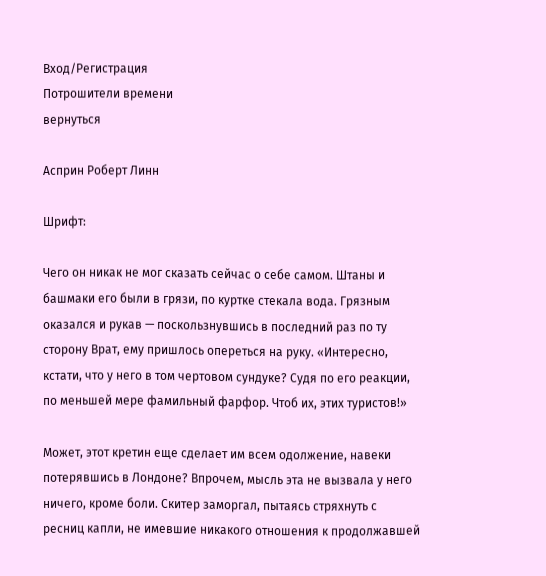Вход/Регистрация
Потрошители времени
вернуться

Асприн Роберт Линн

Шрифт:

Чего он никак не мог сказать сейчас о себе самом. Штаны и башмаки его были в грязи, по куртке стекала вода. Грязным оказался и рукав — поскользнувшись в последний раз по ту сторону Врат, ему пришлось опереться на руку. «Интересно, кстати, что у него в том чертовом сундуке? Судя по его реакции, по меньшей мере фамильный фарфор. Чтоб их, этих туристов!»

Может, этот кретин еще сделает им всем одолжение, навеки потерявшись в Лондоне? Впрочем, мысль эта не вызвала у него ничего, кроме боли. Скитер заморгал, пытаясь стряхнуть с ресниц капли, не имевшие никакого отношения к продолжавшей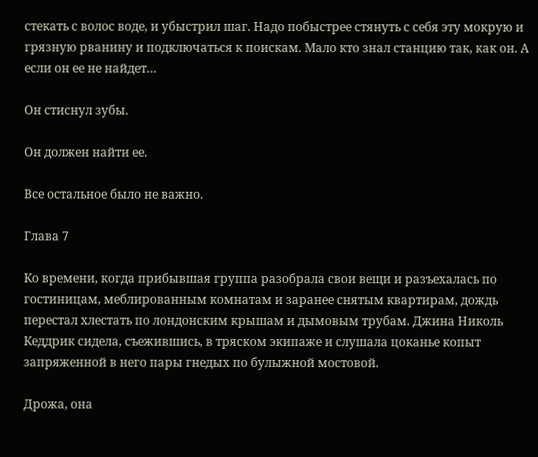стекать с волос воде, и убыстрил шаг. Надо побыстрее стянуть с себя эту мокрую и грязную рванину и подключаться к поискам. Мало кто знал станцию так, как он. А если он ее не найдет…

Он стиснул зубы.

Он должен найти ее.

Все остальное было не важно.

Глава 7

Ко времени, когда прибывшая группа разобрала свои вещи и разъехалась по гостиницам, меблированным комнатам и заранее снятым квартирам, дождь перестал хлестать по лондонским крышам и дымовым трубам. Джина Николь Кеддрик сидела, съежившись, в тряском экипаже и слушала цоканье копыт запряженной в него пары гнедых по булыжной мостовой.

Дрожа, она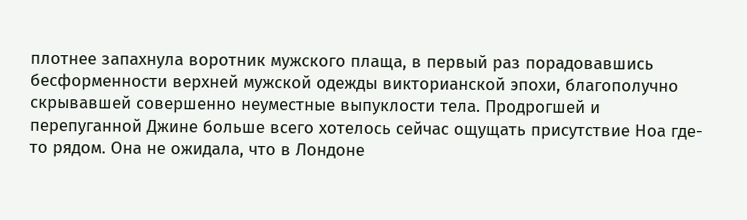плотнее запахнула воротник мужского плаща, в первый раз порадовавшись бесформенности верхней мужской одежды викторианской эпохи, благополучно скрывавшей совершенно неуместные выпуклости тела. Продрогшей и перепуганной Джине больше всего хотелось сейчас ощущать присутствие Ноа где-то рядом. Она не ожидала, что в Лондоне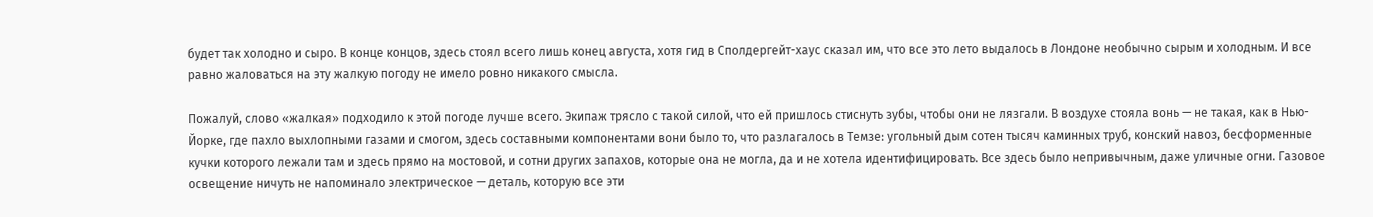будет так холодно и сыро. В конце концов, здесь стоял всего лишь конец августа, хотя гид в Сполдергейт-хаус сказал им, что все это лето выдалось в Лондоне необычно сырым и холодным. И все равно жаловаться на эту жалкую погоду не имело ровно никакого смысла.

Пожалуй, слово «жалкая» подходило к этой погоде лучше всего. Экипаж трясло с такой силой, что ей пришлось стиснуть зубы, чтобы они не лязгали. В воздухе стояла вонь — не такая, как в Нью-Йорке, где пахло выхлопными газами и смогом, здесь составными компонентами вони было то, что разлагалось в Темзе: угольный дым сотен тысяч каминных труб, конский навоз, бесформенные кучки которого лежали там и здесь прямо на мостовой, и сотни других запахов, которые она не могла, да и не хотела идентифицировать. Все здесь было непривычным, даже уличные огни. Газовое освещение ничуть не напоминало электрическое — деталь, которую все эти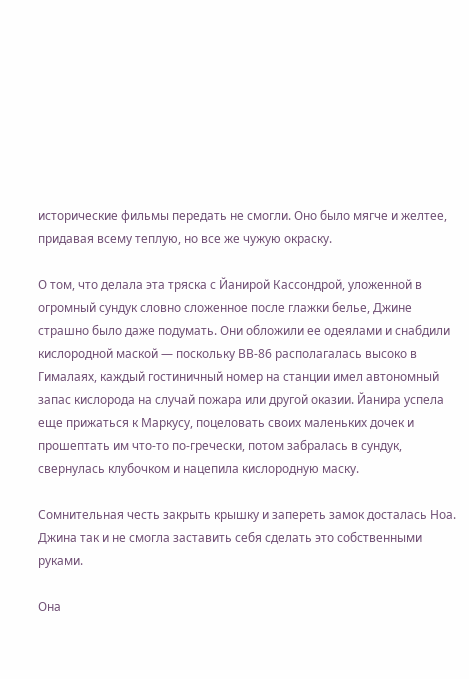исторические фильмы передать не смогли. Оно было мягче и желтее, придавая всему теплую, но все же чужую окраску.

О том, что делала эта тряска с Йанирой Кассондрой, уложенной в огромный сундук словно сложенное после глажки белье, Джине страшно было даже подумать. Они обложили ее одеялами и снабдили кислородной маской — поскольку ВВ-86 располагалась высоко в Гималаях, каждый гостиничный номер на станции имел автономный запас кислорода на случай пожара или другой оказии. Йанира успела еще прижаться к Маркусу, поцеловать своих маленьких дочек и прошептать им что-то по-гречески, потом забралась в сундук, свернулась клубочком и нацепила кислородную маску.

Сомнительная честь закрыть крышку и запереть замок досталась Ноа. Джина так и не смогла заставить себя сделать это собственными руками.

Она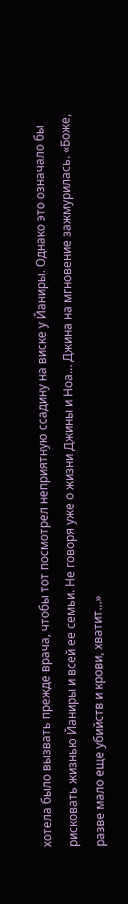хотела было вызвать прежде врача, чтобы тот посмотрел неприятную ссадину на виске у Йаниры. Однако это означало бы рисковать жизнью Йаниры и всей ее семьи. Не говоря уже о жизни Джины и Ноа… Джина на мгновение зажмурилась. «Боже, разве мало еще убийств и крови, хватит…»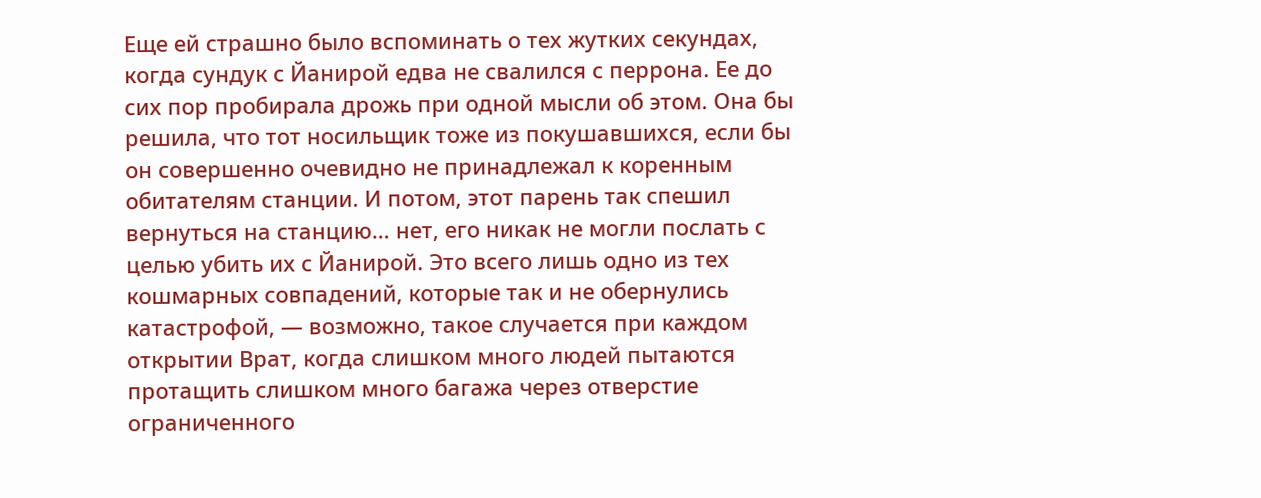Еще ей страшно было вспоминать о тех жутких секундах, когда сундук с Йанирой едва не свалился с перрона. Ее до сих пор пробирала дрожь при одной мысли об этом. Она бы решила, что тот носильщик тоже из покушавшихся, если бы он совершенно очевидно не принадлежал к коренным обитателям станции. И потом, этот парень так спешил вернуться на станцию… нет, его никак не могли послать с целью убить их с Йанирой. Это всего лишь одно из тех кошмарных совпадений, которые так и не обернулись катастрофой, — возможно, такое случается при каждом открытии Врат, когда слишком много людей пытаются протащить слишком много багажа через отверстие ограниченного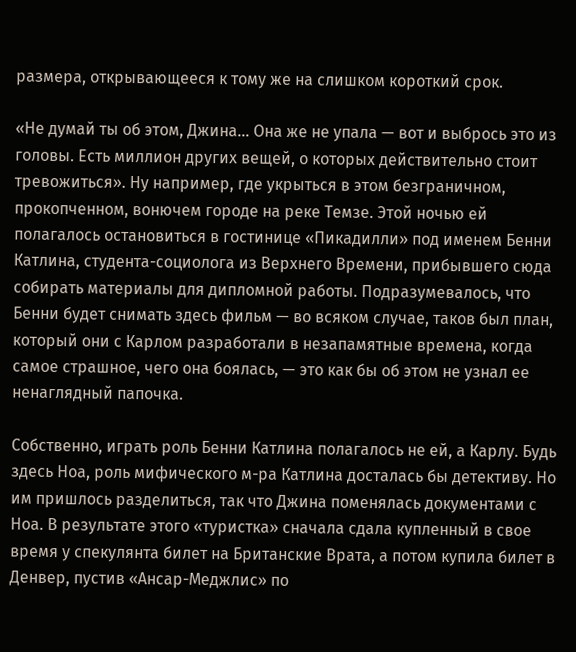размера, открывающееся к тому же на слишком короткий срок.

«Не думай ты об этом, Джина… Она же не упала — вот и выбрось это из головы. Есть миллион других вещей, о которых действительно стоит тревожиться». Ну например, где укрыться в этом безграничном, прокопченном, вонючем городе на реке Темзе. Этой ночью ей полагалось остановиться в гостинице «Пикадилли» под именем Бенни Катлина, студента-социолога из Верхнего Времени, прибывшего сюда собирать материалы для дипломной работы. Подразумевалось, что Бенни будет снимать здесь фильм — во всяком случае, таков был план, который они с Карлом разработали в незапамятные времена, когда самое страшное, чего она боялась, — это как бы об этом не узнал ее ненаглядный папочка.

Собственно, играть роль Бенни Катлина полагалось не ей, а Карлу. Будь здесь Ноа, роль мифического м-ра Катлина досталась бы детективу. Но им пришлось разделиться, так что Джина поменялась документами с Ноа. В результате этого «туристка» сначала сдала купленный в свое время у спекулянта билет на Британские Врата, а потом купила билет в Денвер, пустив «Ансар-Меджлис» по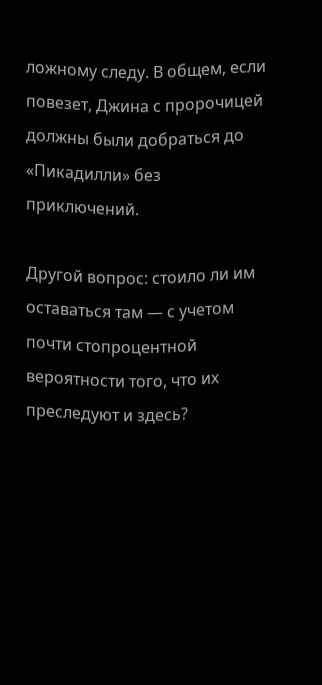ложному следу. В общем, если повезет, Джина с пророчицей должны были добраться до «Пикадилли» без приключений.

Другой вопрос: стоило ли им оставаться там — с учетом почти стопроцентной вероятности того, что их преследуют и здесь?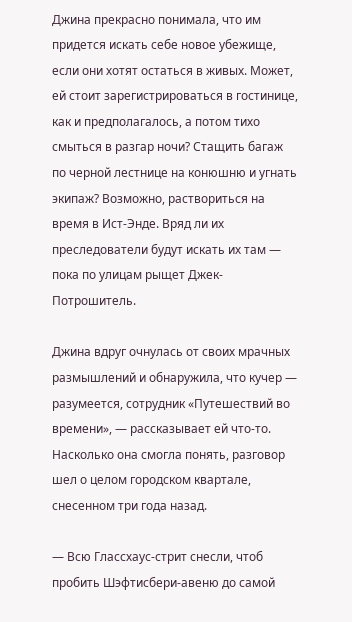Джина прекрасно понимала, что им придется искать себе новое убежище, если они хотят остаться в живых. Может, ей стоит зарегистрироваться в гостинице, как и предполагалось, а потом тихо смыться в разгар ночи? Стащить багаж по черной лестнице на конюшню и угнать экипаж? Возможно, раствориться на время в Ист-Энде. Вряд ли их преследователи будут искать их там — пока по улицам рыщет Джек-Потрошитель.

Джина вдруг очнулась от своих мрачных размышлений и обнаружила, что кучер — разумеется, сотрудник «Путешествий во времени», — рассказывает ей что-то. Насколько она смогла понять, разговор шел о целом городском квартале, снесенном три года назад.

— Всю Глассхаус-стрит снесли, чтоб пробить Шэфтисбери-авеню до самой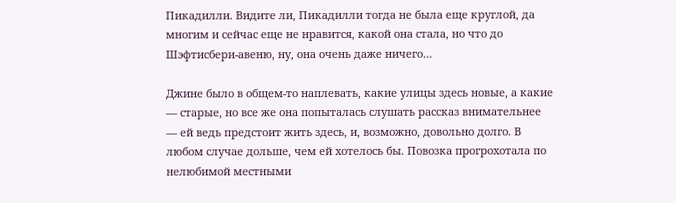Пикадилли. Видите ли, Пикадилли тогда не была еще круглой, да многим и сейчас еще не нравится, какой она стала, но что до Шэфтисбери-авеню, ну, она очень даже ничего…

Джине было в общем-то наплевать, какие улицы здесь новые, а какие — старые, но все же она попыталась слушать рассказ внимательнее — ей ведь предстоит жить здесь, и, возможно, довольно долго. В любом случае дольше, чем ей хотелось бы. Повозка прогрохотала по нелюбимой местными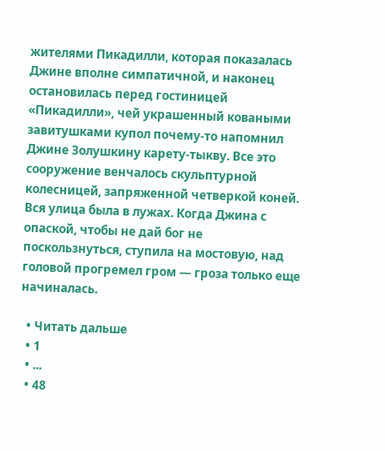жителями Пикадилли, которая показалась Джине вполне симпатичной, и наконец остановилась перед гостиницей «Пикадилли», чей украшенный коваными завитушками купол почему-то напомнил Джине Золушкину карету-тыкву. Все это сооружение венчалось скульптурной колесницей, запряженной четверкой коней. Вся улица была в лужах. Когда Джина с опаской, чтобы не дай бог не поскользнуться, ступила на мостовую, над головой прогремел гром — гроза только еще начиналась.

  • Читать дальше
  • 1
  • ...
  • 48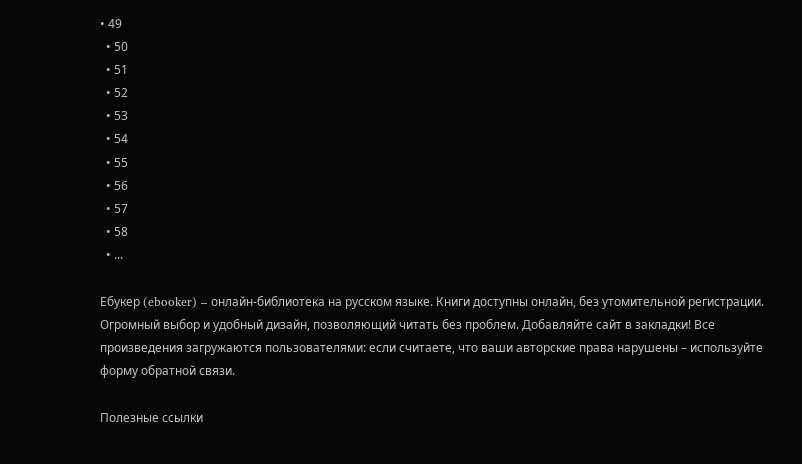• 49
  • 50
  • 51
  • 52
  • 53
  • 54
  • 55
  • 56
  • 57
  • 58
  • ...

Ебукер (ebooker) – онлайн-библиотека на русском языке. Книги доступны онлайн, без утомительной регистрации. Огромный выбор и удобный дизайн, позволяющий читать без проблем. Добавляйте сайт в закладки! Все произведения загружаются пользователями: если считаете, что ваши авторские права нарушены – используйте форму обратной связи.

Полезные ссылки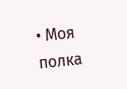• Моя полка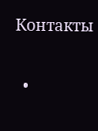Контакты

  •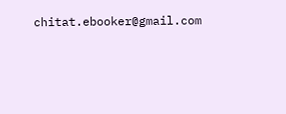chitat.ebooker@gmail.com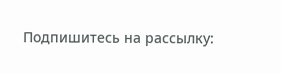Подпишитесь на рассылку: